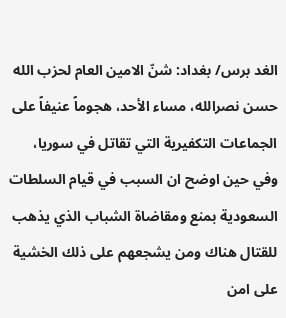الغد برس/ بغداد: شنّ الامين العام لحزب الله حسن نصرالله، مساء الأحد، هجوماً عنيفاً على الجماعات التكفيرية التي تقاتل في سوريا، وفي حين اوضح ان السبب في قيام السلطات السعودية بمنع ومقاضاة الشباب الذي يذهب للقتال هناك ومن يشجعهم على ذلك الخشية على امن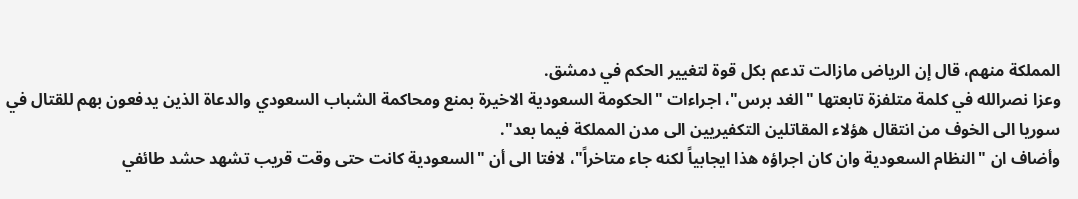المملكة منهم، قال إن الرياض مازالت تدعم بكل قوة لتغيير الحكم في دمشق.
وعزا نصرالله في كلمة متلفزة تابعتها "الغد برس"، اجراءات "الحكومة السعودية الاخيرة بمنع ومحاكمة الشباب السعودي والدعاة الذين يدفعون بهم للقتال في سوريا الى الخوف من انتقال هؤلاء المقاتلين التكفيريين الى مدن المملكة فيما بعد".
وأضاف ان "النظام السعودية وان كان اجراؤه هذا ايجابياً لكنه جاء متاخراً"، لافتا الى أن "السعودية كانت حتى وقت قريب تشهد حشد طائفي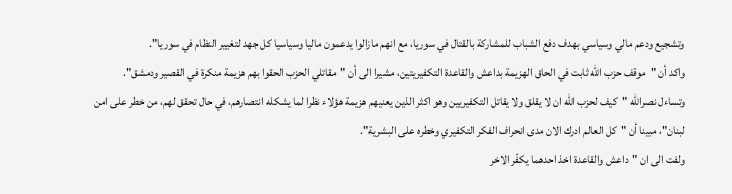وتشجيع ودعم مالي وسياسي بهدف دفع الشباب للمشاركة بالقتال في سوريا، مع انهم مازالوا يدعمون ماليا وسياسيا كل جهد لتغيير النظام في سوريا".
واكد أن "موقف حزب الله ثابت في الحاق الهزيمة بداعش والقاعدة التكفيريتين، مشيرا الى أن "مقاتلي الحزب الحقوا بهم هزيمة منكرة في القصير ودمشق".
وتساءل نصرالله "كيف لحزب الله ان لا يقلق ولا يقاتل التكفيريين وهو اكثر الذين يعنيهم هزيمة هؤلاء نظرا لما يشكله انتصارهم، في حال تحقق لهم، من خطر على امن لبنان"، مبينا أن "كل العالم ادرك الان مدى انحراف الفكر التكفيري وخطره على البشرية".
ولفت الى ان "داعش والقاعدة اخذ احدهما يكفّر الاخر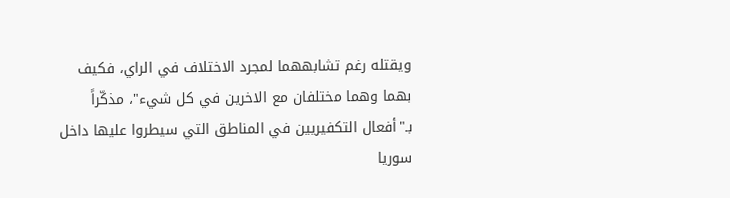ويقتله رغم تشابههما لمجرد الاختلاف في الراي، فكيف بهما وهما مختلفان مع الاخرين في كل شيء"، مذكّراً بـ"أفعال التكفيريين في المناطق التي سيطروا عليها داخل سوريا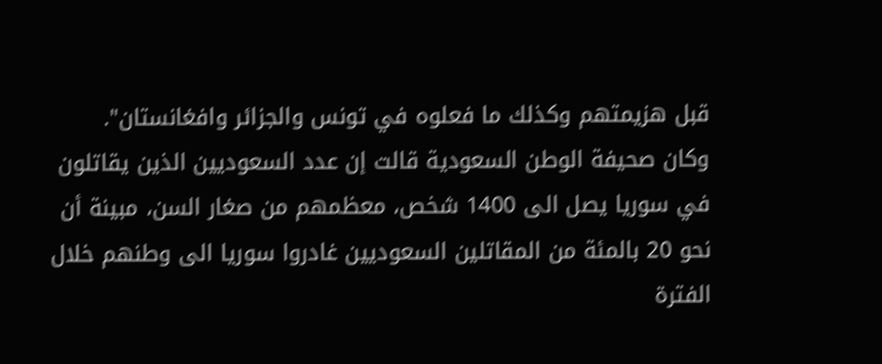قبل هزيمتهم وكذلك ما فعلوه في تونس والجزائر وافغانستان".
وكان صحيفة الوطن السعودية قالت إن عدد السعوديين الذين يقاتلون في سوريا يصل الى 1400 شخص، معظمهم من صغار السن، مبينة أن نحو 20 بالمئة من المقاتلين السعوديين غادروا سوريا الى وطنهم خلال الفترة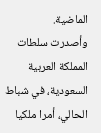الماضية.
وأصدرت سلطات المملكة العربية السعودية، في شباط الحالي، أمرا ملكيا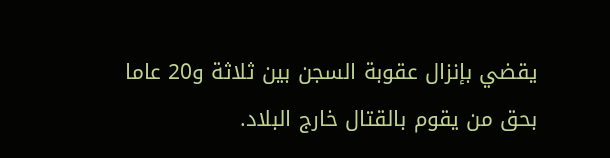يقضي بإنزال عقوبة السجن بين ثلاثة و20 عاما بحق من يقوم بالقتال خارج البلاد.